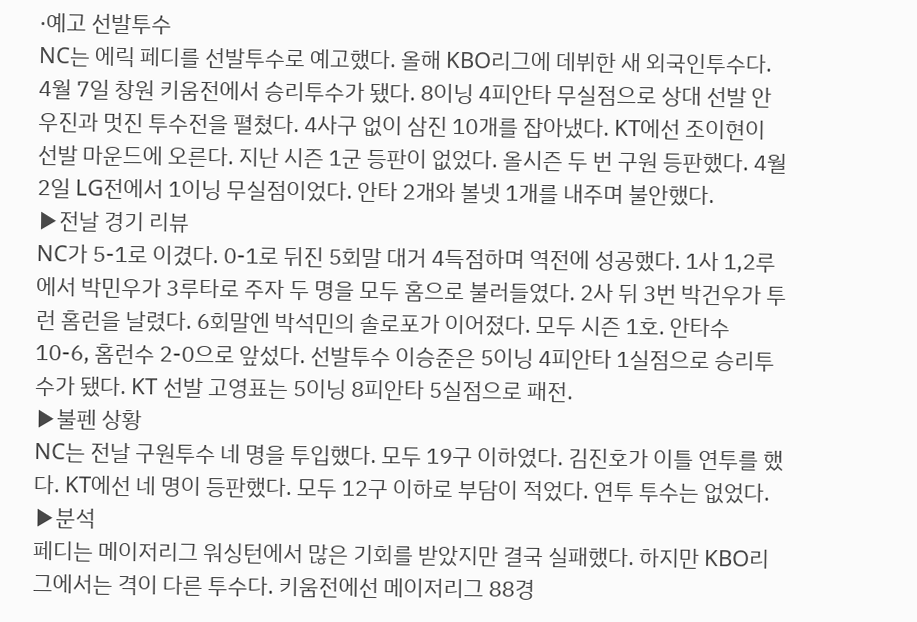·예고 선발투수
NC는 에릭 페디를 선발투수로 예고했다. 올해 KBO리그에 데뷔한 새 외국인투수다. 4월 7일 창원 키움전에서 승리투수가 됐다. 8이닝 4피안타 무실점으로 상대 선발 안우진과 멋진 투수전을 펼쳤다. 4사구 없이 삼진 10개를 잡아냈다. KT에선 조이현이 선발 마운드에 오른다. 지난 시즌 1군 등판이 없었다. 올시즌 두 번 구원 등판했다. 4월 2일 LG전에서 1이닝 무실점이었다. 안타 2개와 볼넷 1개를 내주며 불안했다.
▶전날 경기 리뷰
NC가 5-1로 이겼다. 0-1로 뒤진 5회말 대거 4득점하며 역전에 성공했다. 1사 1,2루에서 박민우가 3루타로 주자 두 명을 모두 홈으로 불러들였다. 2사 뒤 3번 박건우가 투런 홈런을 날렸다. 6회말엔 박석민의 솔로포가 이어졌다. 모두 시즌 1호. 안타수 10-6, 홈런수 2-0으로 앞섰다. 선발투수 이승준은 5이닝 4피안타 1실점으로 승리투수가 됐다. KT 선발 고영표는 5이닝 8피안타 5실점으로 패전.
▶불펜 상황
NC는 전날 구원투수 네 명을 투입했다. 모두 19구 이하였다. 김진호가 이틀 연투를 했다. KT에선 네 명이 등판했다. 모두 12구 이하로 부담이 적었다. 연투 투수는 없었다.
▶분석
페디는 메이저리그 워싱턴에서 많은 기회를 받았지만 결국 실패했다. 하지만 KBO리그에서는 격이 다른 투수다. 키움전에선 메이저리그 88경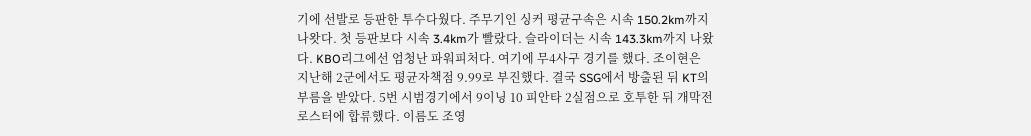기에 선발로 등판한 투수다웠다. 주무기인 싱커 평균구속은 시속 150.2km까지 나왓다. 첫 등판보다 시속 3.4km가 빨랐다. 슬라이더는 시속 143.3km까지 나왔다. KBO리그에선 엄청난 파워피처다. 여기에 무4사구 경기를 했다. 조이현은 지난해 2군에서도 평균자책점 9.99로 부진했다. 결국 SSG에서 방출된 뒤 KT의 부름을 받았다. 5번 시범경기에서 9이닝 10 피안타 2실점으로 호투한 뒤 개막전 로스터에 합류했다. 이름도 조영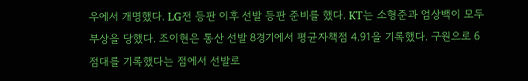우에서 개명했다. LG전 등판 이후 선발 등판 준비를 했다. KT는 소형준과 엄상백이 모두 부상을 당했다. 조이현은 통산 선발 8경기에서 평균자책점 4.91을 기록했다. 구원으로 6점대를 기록했다는 점에서 선발로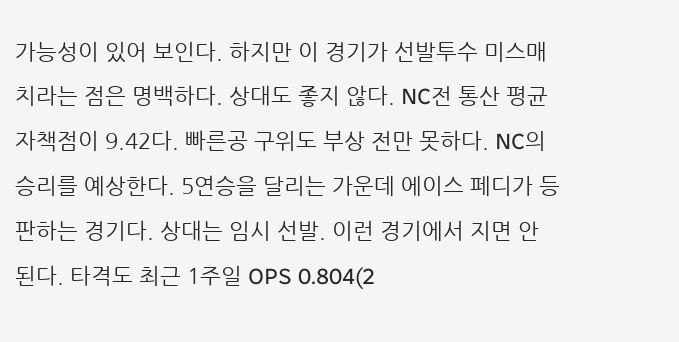가능성이 있어 보인다. 하지만 이 경기가 선발투수 미스매치라는 점은 명백하다. 상대도 좋지 않다. NC전 통산 평균자책점이 9.42다. 빠른공 구위도 부상 전만 못하다. NC의 승리를 예상한다. 5연승을 달리는 가운데 에이스 페디가 등판하는 경기다. 상대는 임시 선발. 이런 경기에서 지면 안 된다. 타격도 최근 1주일 OPS 0.804(2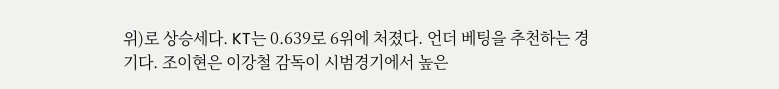위)로 상승세다. KT는 0.639로 6위에 처졌다. 언더 베팅을 추천하는 경기다. 조이현은 이강철 감독이 시범경기에서 높은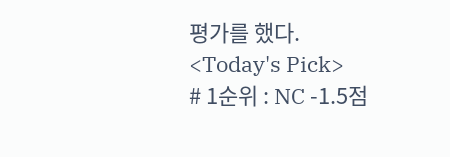평가를 했다.
<Today's Pick>
# 1순위 : NC -1.5점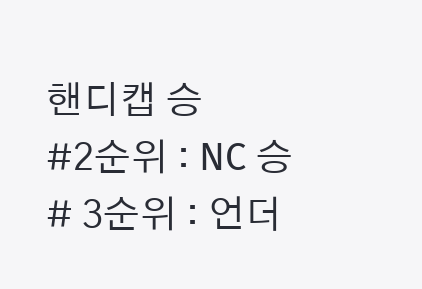핸디캡 승
#2순위 : NC 승
# 3순위 : 언더